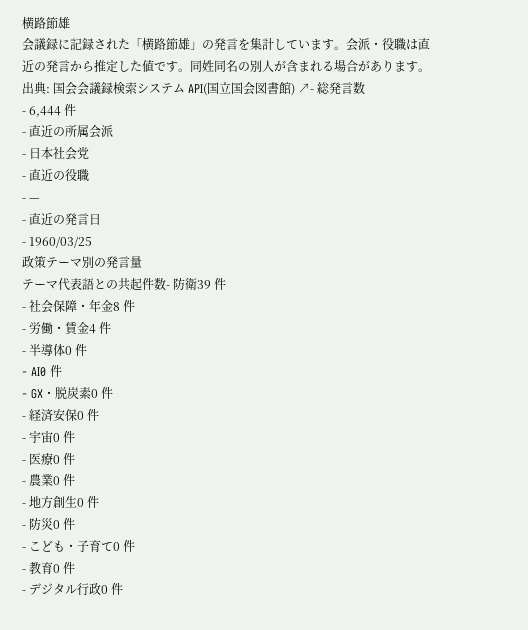横路節雄
会議録に記録された「横路節雄」の発言を集計しています。会派・役職は直近の発言から推定した値です。同姓同名の別人が含まれる場合があります。
出典: 国会会議録検索システム API(国立国会図書館) ↗- 総発言数
- 6,444 件
- 直近の所属会派
- 日本社会党
- 直近の役職
- —
- 直近の発言日
- 1960/03/25
政策テーマ別の発言量
テーマ代表語との共起件数- 防衛39 件
- 社会保障・年金8 件
- 労働・賃金4 件
- 半導体0 件
- AI0 件
- GX・脱炭素0 件
- 経済安保0 件
- 宇宙0 件
- 医療0 件
- 農業0 件
- 地方創生0 件
- 防災0 件
- こども・子育て0 件
- 教育0 件
- デジタル行政0 件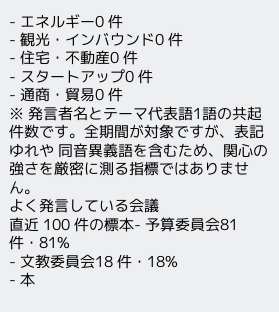- エネルギー0 件
- 観光・インバウンド0 件
- 住宅・不動産0 件
- スタートアップ0 件
- 通商・貿易0 件
※ 発言者名とテーマ代表語1語の共起件数です。全期間が対象ですが、表記ゆれや 同音異義語を含むため、関心の強さを厳密に測る指標ではありません。
よく発言している会議
直近 100 件の標本- 予算委員会81 件・81%
- 文教委員会18 件・18%
- 本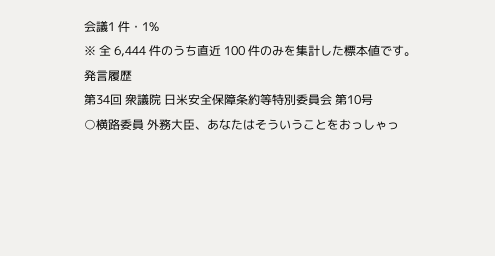会議1 件・1%
※ 全 6,444 件のうち直近 100 件のみを集計した標本値です。
発言履歴
第34回 衆議院 日米安全保障条約等特別委員会 第10号
○横路委員 外務大臣、あなたはそういうことをおっしゃっ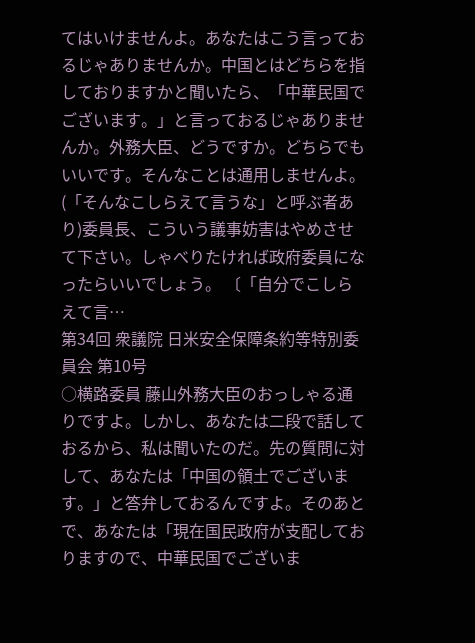てはいけませんよ。あなたはこう言っておるじゃありませんか。中国とはどちらを指しておりますかと聞いたら、「中華民国でございます。」と言っておるじゃありませんか。外務大臣、どうですか。どちらでもいいです。そんなことは通用しませんよ。(「そんなこしらえて言うな」と呼ぶ者あり)委員長、こういう議事妨害はやめさせて下さい。しゃべりたければ政府委員になったらいいでしょう。 〔「自分でこしらえて言…
第34回 衆議院 日米安全保障条約等特別委員会 第10号
○横路委員 藤山外務大臣のおっしゃる通りですよ。しかし、あなたは二段で話しておるから、私は聞いたのだ。先の質問に対して、あなたは「中国の領土でございます。」と答弁しておるんですよ。そのあとで、あなたは「現在国民政府が支配しておりますので、中華民国でございま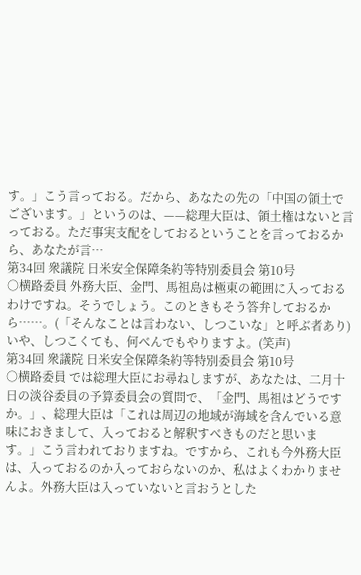す。」こう言っておる。だから、あなたの先の「中国の領土でございます。」というのは、——総理大臣は、領土権はないと言っておる。ただ事実支配をしておるということを言っておるから、あなたが言…
第34回 衆議院 日米安全保障条約等特別委員会 第10号
○横路委員 外務大臣、金門、馬祖島は極東の範囲に入っておるわけですね。そうでしょう。このときもそう答弁しておるから……。(「そんなことは言わない、しつこいな」と呼ぶ者あり)いや、しつこくても、何べんでもやりますよ。(笑声)
第34回 衆議院 日米安全保障条約等特別委員会 第10号
○横路委員 では総理大臣にお尋ねしますが、あなたは、二月十日の淡谷委員の予算委員会の質問で、「金門、馬祖はどうですか。」、総理大臣は「これは周辺の地域が海域を含んでいる意味におきまして、入っておると解釈すべきものだと思います。」こう言われておりますね。ですから、これも今外務大臣は、入っておるのか入っておらないのか、私はよくわかりませんよ。外務大臣は入っていないと言おうとした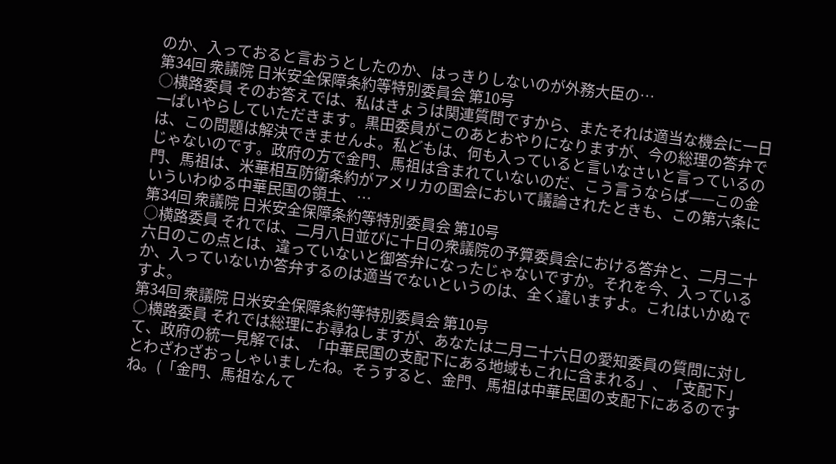のか、入っておると言おうとしたのか、はっきりしないのが外務大臣の…
第34回 衆議院 日米安全保障条約等特別委員会 第10号
○横路委員 そのお答えでは、私はきょうは関連質問ですから、またそれは適当な機会に一日一ぱいやらしていただきます。黒田委員がこのあとおやりになりますが、今の総理の答弁では、この問題は解決できませんよ。私どもは、何も入っていると言いなさいと言っているのじゃないのです。政府の方で金門、馬祖は含まれていないのだ、こう言うならば——この金門、馬祖は、米華相互防衛条約がアメリカの国会において議論されたときも、この第六条にいういわゆる中華民国の領土、…
第34回 衆議院 日米安全保障条約等特別委員会 第10号
○横路委員 それでは、二月八日並びに十日の衆議院の予算委員会における答弁と、二月二十六日のこの点とは、違っていないと御答弁になったじゃないですか。それを今、入っているか、入っていないか答弁するのは適当でないというのは、全く違いますよ。これはいかぬですよ。
第34回 衆議院 日米安全保障条約等特別委員会 第10号
○横路委員 それでは総理にお尋ねしますが、あなたは二月二十六日の愛知委員の質問に対して、政府の統一見解では、「中華民国の支配下にある地域もこれに含まれる」、「支配下」とわざわざおっしゃいましたね。そうすると、金門、馬祖は中華民国の支配下にあるのですね。(「金門、馬祖なんて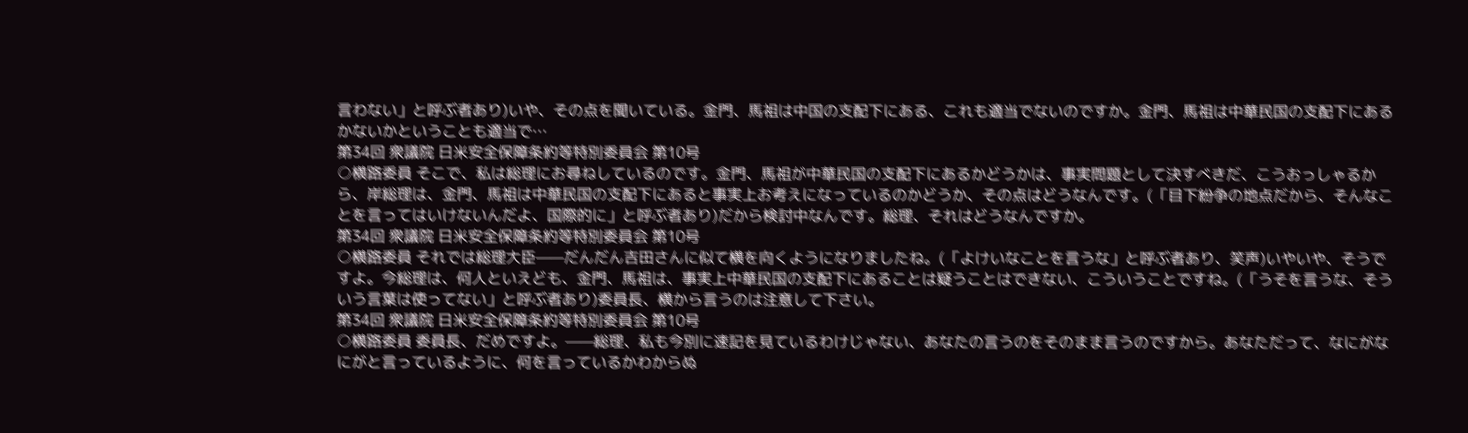言わない」と呼ぶ者あり)いや、その点を聞いている。金門、馬祖は中国の支配下にある、これも適当でないのですか。金門、馬祖は中華民国の支配下にあるかないかということも適当で…
第34回 衆議院 日米安全保障条約等特別委員会 第10号
○横路委員 そこで、私は総理にお尋ねしているのです。金門、馬祖が中華民国の支配下にあるかどうかは、事実問題として決すべきだ、こうおっしゃるから、岸総理は、金門、馬祖は中華民国の支配下にあると事実上お考えになっているのかどうか、その点はどうなんです。(「目下紛争の地点だから、そんなことを言ってはいけないんだよ、国際的に」と呼ぶ者あり)だから検討中なんです。総理、それはどうなんですか。
第34回 衆議院 日米安全保障条約等特別委員会 第10号
○横路委員 それでは総理大臣——だんだん吉田さんに似て横を向くようになりましたね。(「よけいなことを言うな」と呼ぶ者あり、笑声)いやいや、そうですよ。今総理は、何人といえども、金門、馬祖は、事実上中華民国の支配下にあることは疑うことはできない、こういうことですね。(「うそを言うな、そういう言葉は使ってない」と呼ぶ者あり)委員長、横から言うのは注意して下さい。
第34回 衆議院 日米安全保障条約等特別委員会 第10号
○横路委員 委員長、だめですよ。——総理、私も今別に速記を見ているわけじゃない、あなたの言うのをそのまま言うのですから。あなただって、なにがなにがと言っているように、何を言っているかわからぬ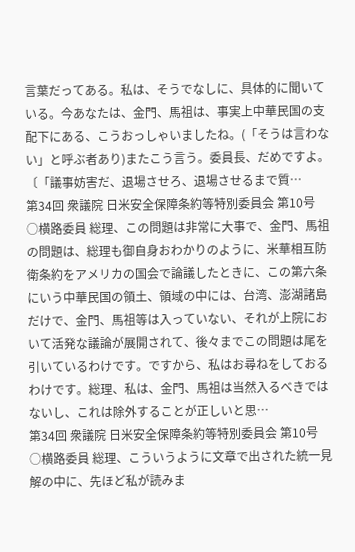言葉だってある。私は、そうでなしに、具体的に聞いている。今あなたは、金門、馬祖は、事実上中華民国の支配下にある、こうおっしゃいましたね。(「そうは言わない」と呼ぶ者あり)またこう言う。委員長、だめですよ。 〔「議事妨害だ、退場させろ、退場させるまで質…
第34回 衆議院 日米安全保障条約等特別委員会 第10号
○横路委員 総理、この問題は非常に大事で、金門、馬祖の問題は、総理も御自身おわかりのように、米華相互防衛条約をアメリカの国会で論議したときに、この第六条にいう中華民国の領土、領域の中には、台湾、澎湖諸島だけで、金門、馬祖等は入っていない、それが上院において活発な議論が展開されて、後々までこの問題は尾を引いているわけです。ですから、私はお尋ねをしておるわけです。総理、私は、金門、馬祖は当然入るべきではないし、これは除外することが正しいと思…
第34回 衆議院 日米安全保障条約等特別委員会 第10号
○横路委員 総理、こういうように文章で出された統一見解の中に、先ほど私が読みま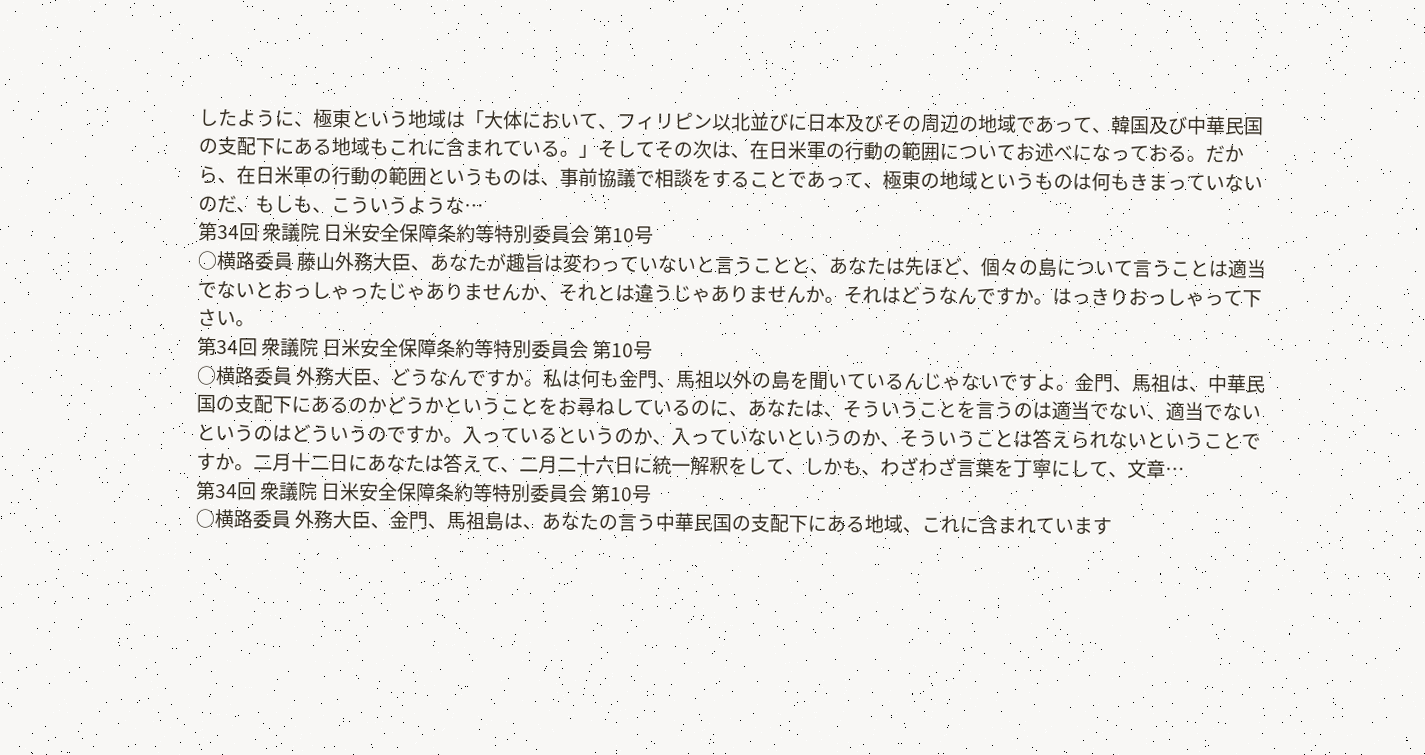したように、極東という地域は「大体において、フィリピン以北並びに日本及びその周辺の地域であって、韓国及び中華民国の支配下にある地域もこれに含まれている。」そしてその次は、在日米軍の行動の範囲についてお述べになっておる。だから、在日米軍の行動の範囲というものは、事前協議で相談をすることであって、極東の地域というものは何もきまっていないのだ、もしも、こういうような…
第34回 衆議院 日米安全保障条約等特別委員会 第10号
○横路委員 藤山外務大臣、あなたが趣旨は変わっていないと言うことと、あなたは先ほど、個々の島について言うことは適当でないとおっしゃったじゃありませんか、それとは違うじゃありませんか。それはどうなんですか。はっきりおっしゃって下さい。
第34回 衆議院 日米安全保障条約等特別委員会 第10号
○横路委員 外務大臣、どうなんですか。私は何も金門、馬祖以外の島を聞いているんじゃないですよ。金門、馬祖は、中華民国の支配下にあるのかどうかということをお尋ねしているのに、あなたは、そういうことを言うのは適当でない、適当でないというのはどういうのですか。入っているというのか、入っていないというのか、そういうことは答えられないということですか。二月十二日にあなたは答えて、二月二十六日に統一解釈をして、しかも、わざわざ言葉を丁寧にして、文章…
第34回 衆議院 日米安全保障条約等特別委員会 第10号
○横路委員 外務大臣、金門、馬祖島は、あなたの言う中華民国の支配下にある地域、これに含まれています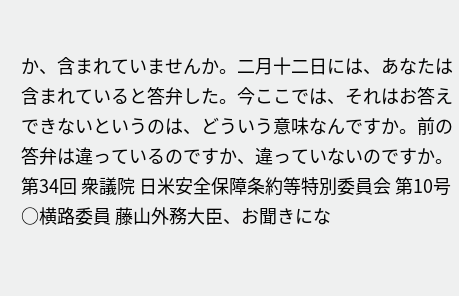か、含まれていませんか。二月十二日には、あなたは含まれていると答弁した。今ここでは、それはお答えできないというのは、どういう意味なんですか。前の答弁は違っているのですか、違っていないのですか。
第34回 衆議院 日米安全保障条約等特別委員会 第10号
○横路委員 藤山外務大臣、お聞きにな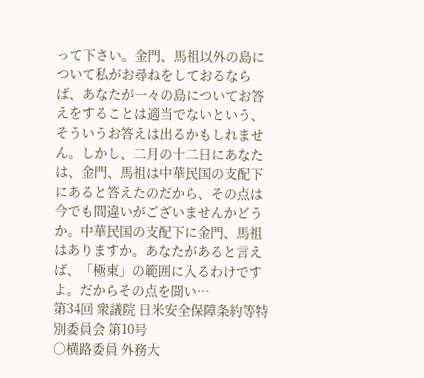って下さい。金門、馬祖以外の島について私がお尋ねをしておるならば、あなたが一々の島についてお答えをすることは適当でないという、そういうお答えは出るかもしれません。しかし、二月の十二日にあなたは、金門、馬祖は中華民国の支配下にあると答えたのだから、その点は今でも間違いがございませんかどうか。中華民国の支配下に金門、馬祖はありますか。あなたがあると言えば、「極東」の範囲に入るわけですよ。だからその点を聞い…
第34回 衆議院 日米安全保障条約等特別委員会 第10号
○横路委員 外務大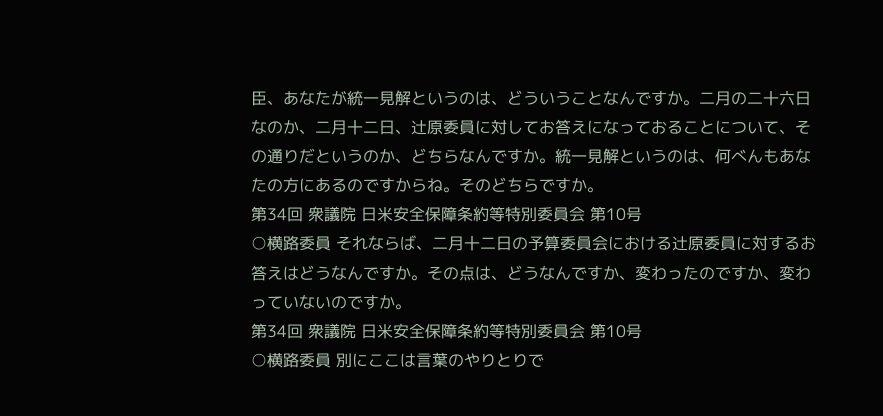臣、あなたが統一見解というのは、どういうことなんですか。二月の二十六日なのか、二月十二日、辻原委員に対してお答えになっておることについて、その通りだというのか、どちらなんですか。統一見解というのは、何べんもあなたの方にあるのですからね。そのどちらですか。
第34回 衆議院 日米安全保障条約等特別委員会 第10号
○横路委員 それならば、二月十二日の予算委員会における辻原委員に対するお答えはどうなんですか。その点は、どうなんですか、変わったのですか、変わっていないのですか。
第34回 衆議院 日米安全保障条約等特別委員会 第10号
○横路委員 別にここは言葉のやりとりで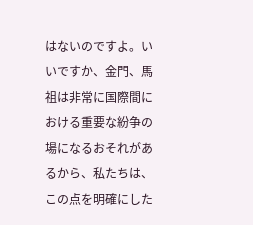はないのですよ。いいですか、金門、馬祖は非常に国際間における重要な紛争の場になるおそれがあるから、私たちは、この点を明確にした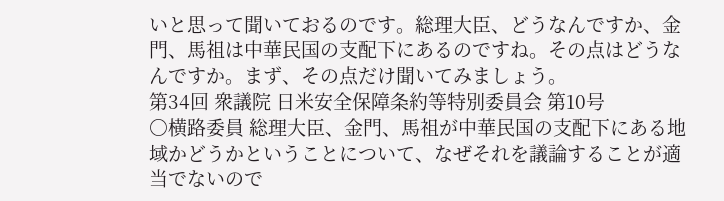いと思って聞いておるのです。総理大臣、どうなんですか、金門、馬祖は中華民国の支配下にあるのですね。その点はどうなんですか。まず、その点だけ聞いてみましょう。
第34回 衆議院 日米安全保障条約等特別委員会 第10号
○横路委員 総理大臣、金門、馬祖が中華民国の支配下にある地域かどうかということについて、なぜそれを議論することが適当でないので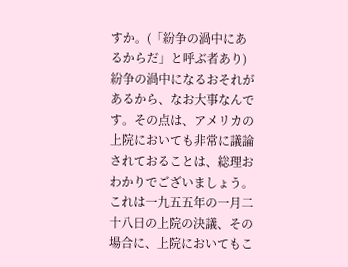すか。(「紛争の渦中にあるからだ」と呼ぶ者あり)紛争の渦中になるおそれがあるから、なお大事なんです。その点は、アメリカの上院においても非常に議論されておることは、総理おわかりでございましょう。これは一九五五年の一月二十八日の上院の決議、その場合に、上院においてもこ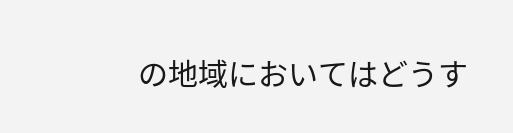の地域においてはどうす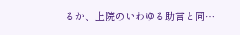るか、上院のいわゆる助言と同…